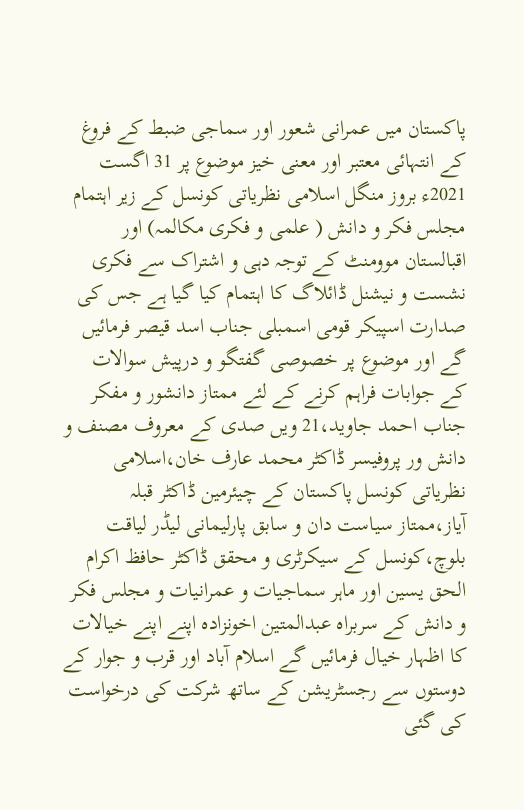پاکستان میں عمرانی شعور اور سماجی ضبط کے فروغ کے انتہائی معتبر اور معنی خیز موضوع پر 31 اگست 2021ء بروز منگل اسلامی نظریاتی کونسل کے زیر اہتمام مجلس فکر و دانش ( علمی و فکری مکالمہ) اور اقبالستان موومنٹ کے توجہ دہی و اشتراک سے فکری نشست و نیشنل ڈائلاگ کا اہتمام کیا گیا ہے جس کی صدارت اسپیکر قومی اسمبلی جناب اسد قیصر فرمائیں گے اور موضوع پر خصوصی گفتگو و درپیش سوالات کے جوابات فراہم کرنے کے لئے ممتاز دانشور و مفکر جناب احمد جاوید،21 ویں صدی کے معروف مصنف و دانش ور پروفیسر ڈاکٹر محمد عارف خان،اسلامی نظریاتی کونسل پاکستان کے چیئرمین ڈاکٹر قبلہ آیاز،ممتاز سیاست دان و سابق پارلیمانی لیڈر لیاقت بلوچ،کونسل کے سیکرٹری و محقق ڈاکٹر حافظ اکرام الحق یسین اور ماہر سماجیات و عمرانیات و مجلس فکر و دانش کے سربراہ عبدالمتین اخونزادہ اپنے اپنے خیالات کا اظہار خیال فرمائیں گے اسلام آباد اور قرب و جوار کے دوستوں سے رجسٹریشن کے ساتھ شرکت کی درخواست کی گئی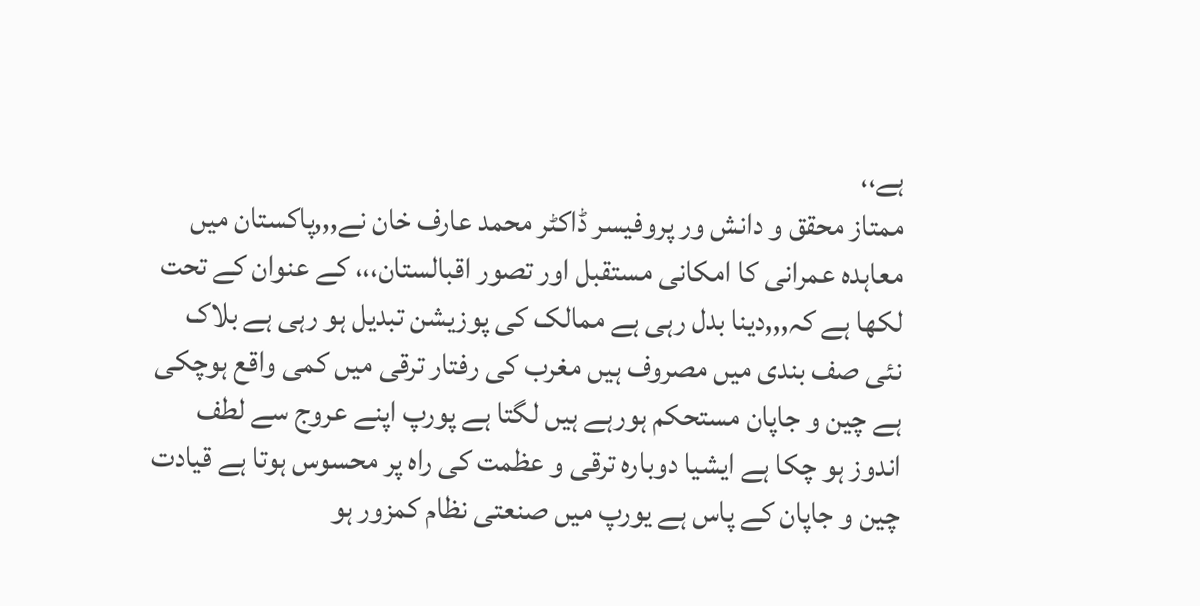ہے،،
ممتاز محقق و دانش ور پروفیسر ڈاکٹر محمد عارف خان نے,,,پاکستان میں معاہدہ عمرانی کا امکانی مستقبل اور تصور اقبالستان،،، کے عنوان کے تحت لکھا ہے کہ,,,دینا بدل رہی ہے ممالک کی پوزیشن تبدیل ہو رہی ہے بلاک نئی صف بندی میں مصروف ہیں مغرب کی رفتار ترقی میں کمی واقع ہوچکی ہے چین و جاپان مستحکم ہورہے ہیں لگتا ہے پورپ اپنے عروج سے لطف اندوز ہو چکا ہے ایشیا دوبارہ ترقی و عظمت کی راہ پر محسوس ہوتا ہے قیادت چین و جاپان کے پاس ہے یورپ میں صنعتی نظام کمزور ہو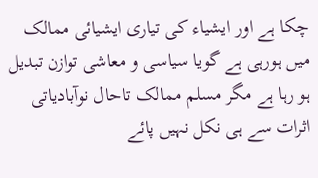چکا ہے اور ایشیاء کی تیاری ایشیائی ممالک میں ہورہی ہے گویا سیاسی و معاشی توازن تبدیل ہو رہا ہے مگر مسلم ممالک تاحال نوآبادیاتی اثرات سے ہی نکل نہیں پائے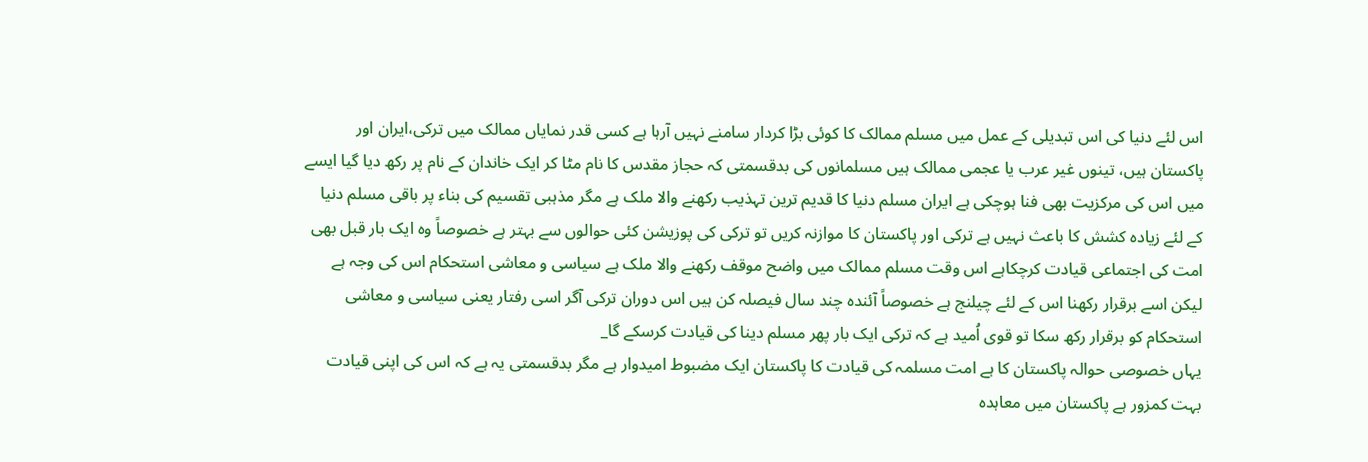اس لئے دنیا کی اس تبدیلی کے عمل میں مسلم ممالک کا کوئی بڑا کردار سامنے نہیں آرہا ہے کسی قدر نمایاں ممالک میں ترکی،ایران اور پاکستان ہیں، تینوں غیر عرب یا عجمی ممالک ہیں مسلمانوں کی بدقسمتی کہ حجاز مقدس کا نام مٹا کر ایک خاندان کے نام پر رکھ دیا گیا ایسے میں اس کی مرکزیت بھی فنا ہوچکی ہے ایران مسلم دنیا کا قدیم ترین تہذیب رکھنے والا ملک ہے مگر مذہبی تقسیم کی بناء پر باقی مسلم دنیا کے لئے زیادہ کشش کا باعث نہیں ہے ترکی اور پاکستان کا موازنہ کریں تو ترکی کی پوزیشن کئی حوالوں سے بہتر ہے خصوصاً وہ ایک بار قبل بھی امت کی اجتماعی قیادت کرچکاہے اس وقت مسلم ممالک میں واضح موقف رکھنے والا ملک ہے سیاسی و معاشی استحکام اس کی وجہ ہے لیکن اسے برقرار رکھنا اس کے لئے چیلنج ہے خصوصاً آئندہ چند سال فیصلہ کن ہیں اس دوران ترکی آگر اسی رفتار یعنی سیاسی و معاشی استحکام کو برقرار رکھ سکا تو قوی اُمید ہے کہ ترکی ایک بار پھر مسلم دینا کی قیادت کرسکے گا_
یہاں خصوصی حوالہ پاکستان کا ہے امت مسلمہ کی قیادت کا پاکستان ایک مضبوط امیدوار ہے مگر بدقسمتی یہ ہے کہ اس کی اپنی قیادت بہت کمزور ہے پاکستان میں معاہدہ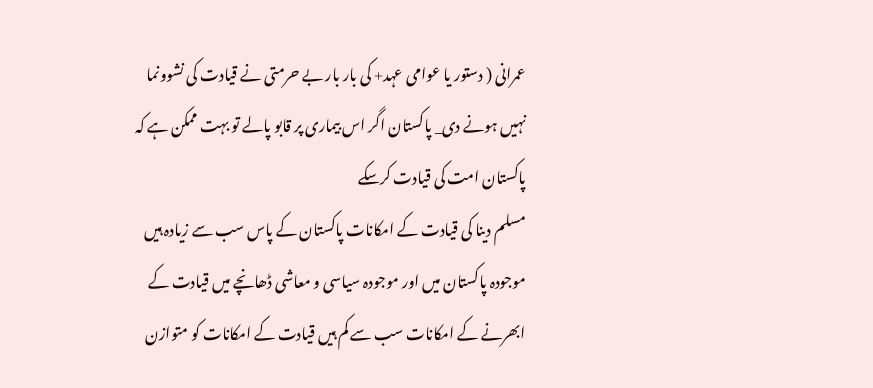عمرانی ( دستور یا عوامی عہد+ کی بار بار بے حرمتی نے قیادت کی نشوونما نہیں ہونے دی_ پاکستان اگر اس بیماری پر قابو پالے تو بہت ممکن ہے کہ پاکستان امت کی قیادت کرسکے
مسلم دینا کی قیادت کے امکانات پاکستان کے پاس سب سے زیادہ ہیں موجودہ پاکستان میں اور موجودہ سیاسی و معاشی ڈھانچے میں قیادت کے ابھرنے کے امکانات سب سے کم ہیں قیادت کے امکانات کو متوازن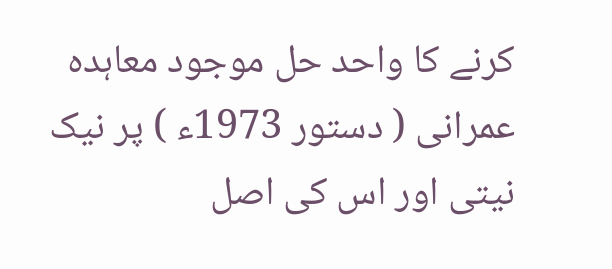کرنے کا واحد حل موجود معاہدہ عمرانی ( دستور 1973ء ) پر نیک نیتی اور اس کی اصل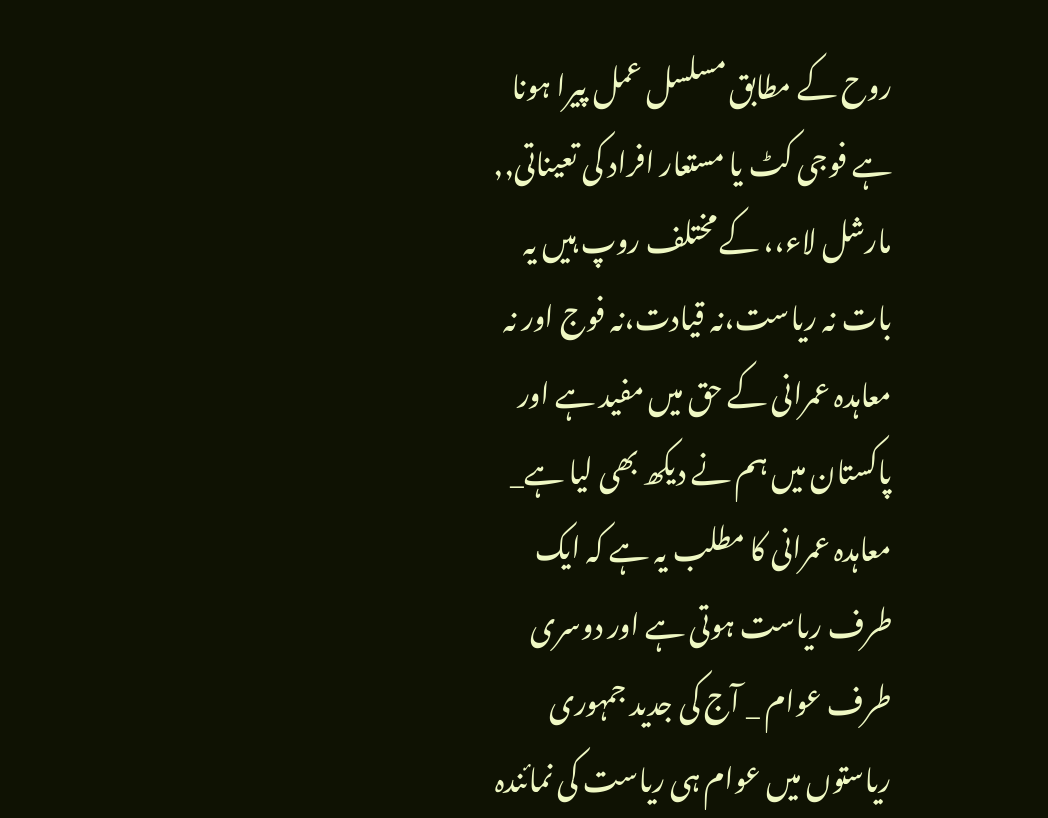روح کے مطابق مسلسل عمل پیرا ہونا ہے فوجی کٹ یا مستعار افراد کی تعیناتی,, مارشل لاء،، کے مختلف روپ ہیں یہ بات نہ ریاست،نہ قیادت،نہ فوج اور نہ معاہدہ عمرانی کے حق میں مفید ہے اور پاکستان میں ہم نے دیکھ بھی لیا ہے_
معاہدہ عمرانی کا مطلب یہ ہے کہ ایک طرف ریاست ہوتی ہے اور دوسری طرف عوام _ آج کی جدید جمہوری ریاستوں میں عوام ہی ریاست کی نمائندہ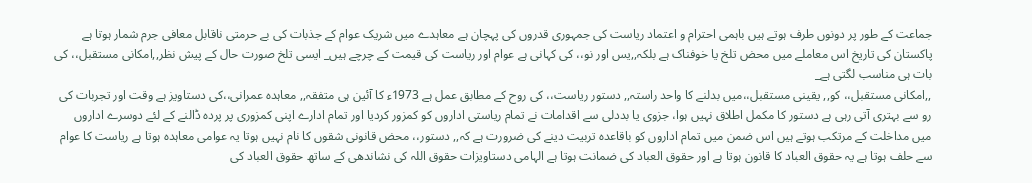جماعت کے طور پر دونوں طرف ہوتے ہیں باہمی احترام و اعتماد ریاست کی جمہوری قدروں کی پہچان ہے معاہدے میں شریک عوام کے جذبات کی بے حرمتی ناقابل معافی جرم شمار ہوتا ہے پاکستان کی تاریخ اس معاملے میں محض تلخ یا خوفناک ہے بلکہ,,یس اور نو،، کی کہانی ہے عوام اور ریاست کی قیمت کے چرچے ہیں_ ایسی تلخ صورت حال کے پیش نظر,,امکانی مستقبل،، کی بات ہی مناسب لگتی ہے_
,,امکانی مستقبل،، کو,, یقینی مستقبل،،میں بدلنے کا واحد راستہ,, دستور ریاست،، کی روح کے مطابق عمل ہے 1973ء کا آئین ہی متفقہ,, معاہدہ عمرانی،،کی دستاویز ہے وقت اور تجربات کی رو سے بہتری آتی رہی ہے دستور کا مکمل اطلاق نہیں ہوا، جزوی یا بددلی سے اقدامات نے تمام ریاستی اداروں کو کمزور کردیا اور تمام ادارے اپنی کمزوری پر پردہ ڈالنے کے لئے دوسرے اداروں میں مداخلت کے مرتکب ہوتے ہیں اس ضمن میں تمام اداروں کو باقاعدہ تربیت دینے کی ضرورت ہے کہ,, دستور،، محض قانونی شقوں کا نام نہیں ہوتا یہ عوامی معاہدہ ہوتا ہے ریاست کا عوام سے حلف ہوتا ہے یہ حقوق العباد کا قانون ہوتا ہے اور حقوق العباد کی ضمانت ہوتا ہے الہامی دستاویزات حقوق اللہ کی نشاندھی کے ساتھ حقوق العباد کی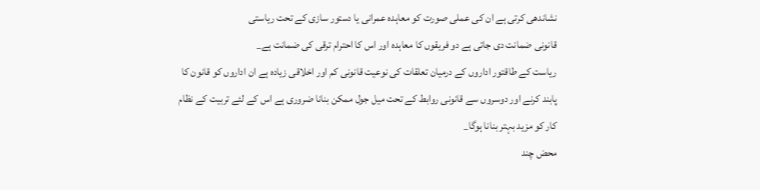نشاندھی کرتی ہے ان کی عملی صورت کو معاہدہ عمرانی یا دستور سازی کے تحت ریاستی
قانونی ضمانت دی جاتی ہے دو فریقوں کا معاہدہ اور اس کا احترام ترقی کی ضمانت ہے_
ریاست کے طاقتور اداروں کے درمیان تعلقات کی نوعیت قانونی کم اور اخلاقی زیادہ ہے ان اداروں کو قانون کا پابند کرنے اور دوسروں سے قانونی روابط کے تحت میل جول ممکن بنانا ضروری ہے اس کے لئے تربیت کے نظام کار کو مزید بہتر بنانا ہوگا_
محض چند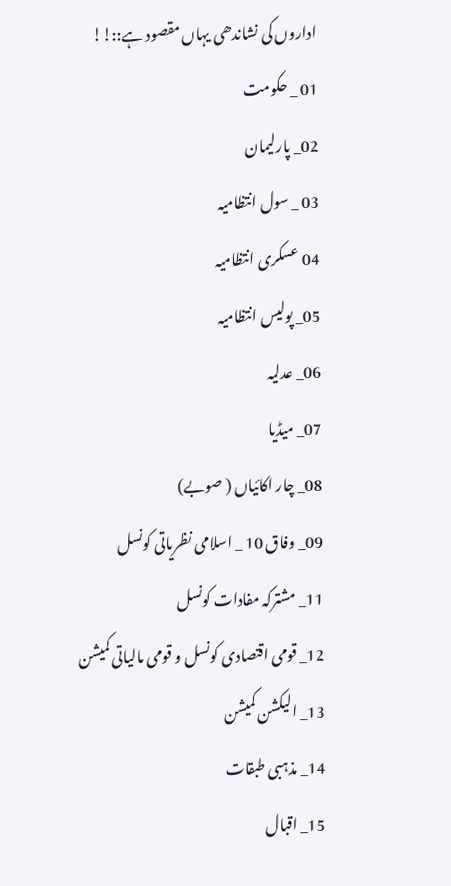اداروں کی نشاندھی یہاں مقصود ہے::!!
01 _ حکومت
02_ پارلیمان
03 _ سول انتظامیہ
04 عسکری انتظامیہ
05_ پولیس انتظامیہ
06_ عدلیہ
07_ میڈیا
08_ چار اکائیاں ( صوبے)
09_ وفاق 10 _ اسلامی نظریاتی کونسل
11_ مشترکہ مفادات کونسل
12_ قومی اقتصادی کونسل و قومی مالیاتی کمیشن
13_ الیکشن کمیشن
14_ مذہبی طبقات
15_ اقبال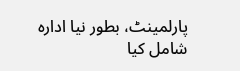پارلمینٹ، بطور نیا ادارہ شامل کیا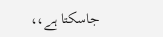جاسکتا ہے،،